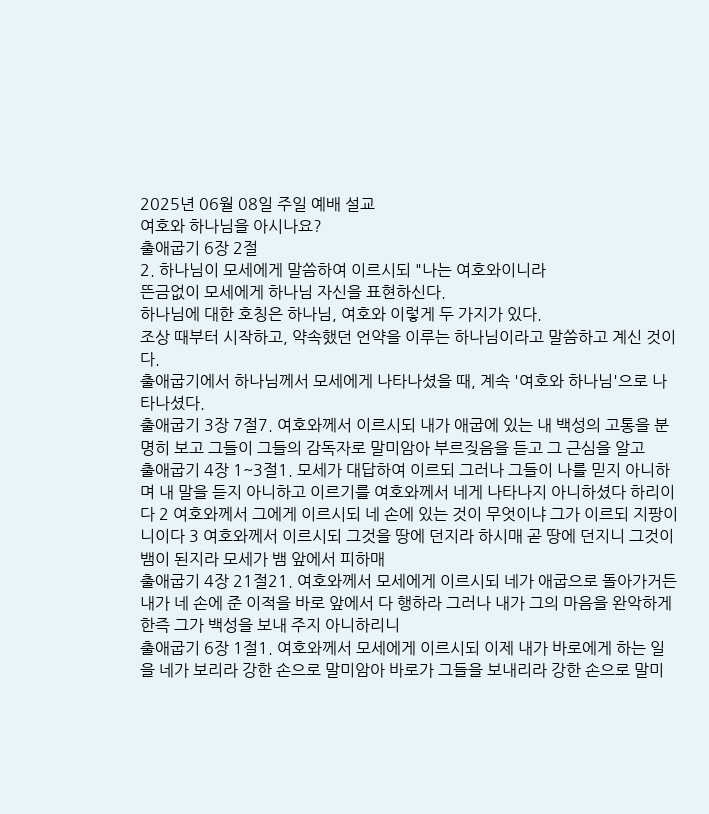2025년 06월 08일 주일 예배 설교
여호와 하나님을 아시나요?
출애굽기 6장 2절
2. 하나님이 모세에게 말씀하여 이르시되 "나는 여호와이니라
뜬금없이 모세에게 하나님 자신을 표현하신다.
하나님에 대한 호칭은 하나님, 여호와 이렇게 두 가지가 있다.
조상 때부터 시작하고, 약속했던 언약을 이루는 하나님이라고 말씀하고 계신 것이다.
출애굽기에서 하나님께서 모세에게 나타나셨을 때, 계속 '여호와 하나님'으로 나타나셨다.
출애굽기 3장 7절7. 여호와께서 이르시되 내가 애굽에 있는 내 백성의 고통을 분명히 보고 그들이 그들의 감독자로 말미암아 부르짖음을 듣고 그 근심을 알고
출애굽기 4장 1~3절1. 모세가 대답하여 이르되 그러나 그들이 나를 믿지 아니하며 내 말을 듣지 아니하고 이르기를 여호와께서 네게 나타나지 아니하셨다 하리이다 2 여호와께서 그에게 이르시되 네 손에 있는 것이 무엇이냐 그가 이르되 지팡이니이다 3 여호와께서 이르시되 그것을 땅에 던지라 하시매 곧 땅에 던지니 그것이 뱀이 된지라 모세가 뱀 앞에서 피하매
출애굽기 4장 21절21. 여호와께서 모세에게 이르시되 네가 애굽으로 돌아가거든 내가 네 손에 준 이적을 바로 앞에서 다 행하라 그러나 내가 그의 마음을 완악하게 한즉 그가 백성을 보내 주지 아니하리니
출애굽기 6장 1절1. 여호와께서 모세에게 이르시되 이제 내가 바로에게 하는 일을 네가 보리라 강한 손으로 말미암아 바로가 그들을 보내리라 강한 손으로 말미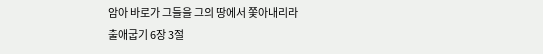암아 바로가 그들을 그의 땅에서 쫓아내리라
출애굽기 6장 3절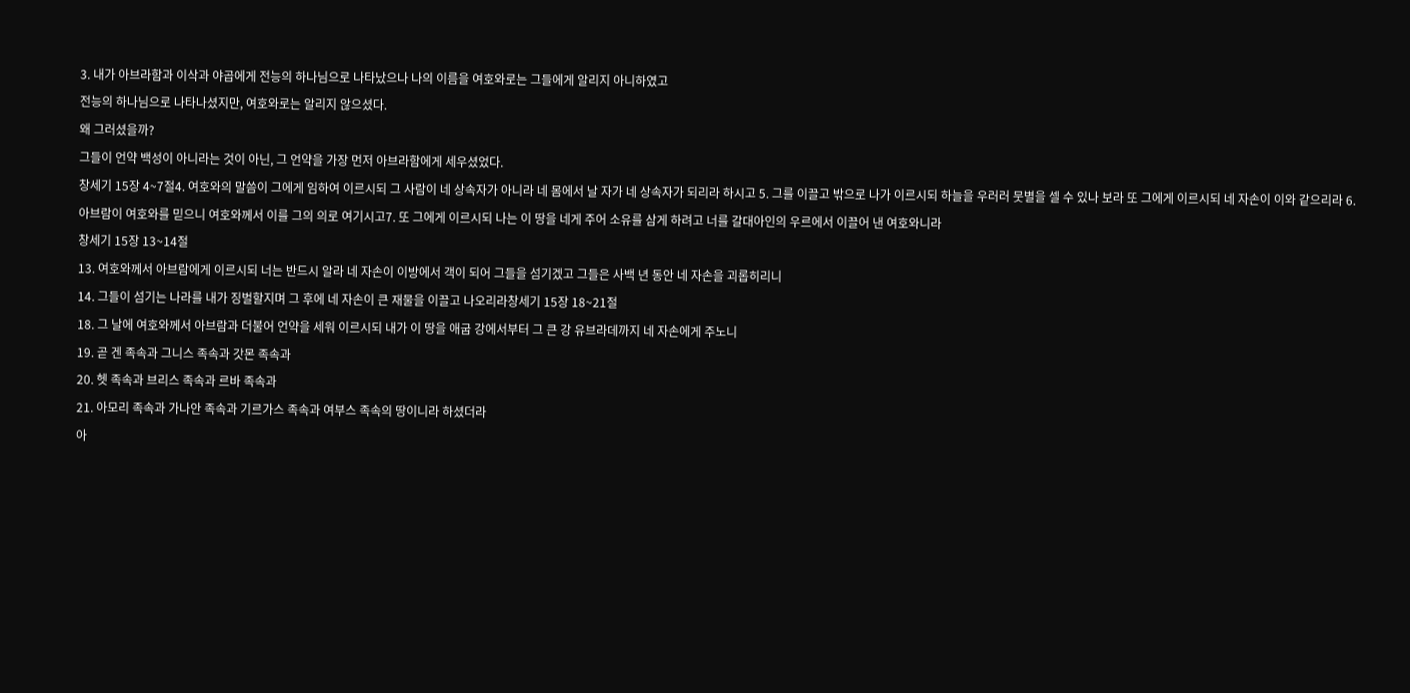3. 내가 아브라함과 이삭과 야곱에게 전능의 하나님으로 나타났으나 나의 이름을 여호와로는 그들에게 알리지 아니하였고
전능의 하나님으로 나타나셨지만, 여호와로는 알리지 않으셨다.
왜 그러셨을까?
그들이 언약 백성이 아니라는 것이 아닌, 그 언약을 가장 먼저 아브라함에게 세우셨었다.
창세기 15장 4~7절4. 여호와의 말씀이 그에게 임하여 이르시되 그 사람이 네 상속자가 아니라 네 몸에서 날 자가 네 상속자가 되리라 하시고 5. 그를 이끌고 밖으로 나가 이르시되 하늘을 우러러 뭇별을 셀 수 있나 보라 또 그에게 이르시되 네 자손이 이와 같으리라 6. 아브람이 여호와를 믿으니 여호와께서 이를 그의 의로 여기시고7. 또 그에게 이르시되 나는 이 땅을 네게 주어 소유를 삼게 하려고 너를 갈대아인의 우르에서 이끌어 낸 여호와니라
창세기 15장 13~14절
13. 여호와께서 아브람에게 이르시되 너는 반드시 알라 네 자손이 이방에서 객이 되어 그들을 섬기겠고 그들은 사백 년 동안 네 자손을 괴롭히리니
14. 그들이 섬기는 나라를 내가 징벌할지며 그 후에 네 자손이 큰 재물을 이끌고 나오리라창세기 15장 18~21절
18. 그 날에 여호와께서 아브람과 더불어 언약을 세워 이르시되 내가 이 땅을 애굽 강에서부터 그 큰 강 유브라데까지 네 자손에게 주노니
19. 곧 겐 족속과 그니스 족속과 갓몬 족속과
20. 헷 족속과 브리스 족속과 르바 족속과
21. 아모리 족속과 가나안 족속과 기르가스 족속과 여부스 족속의 땅이니라 하셨더라
아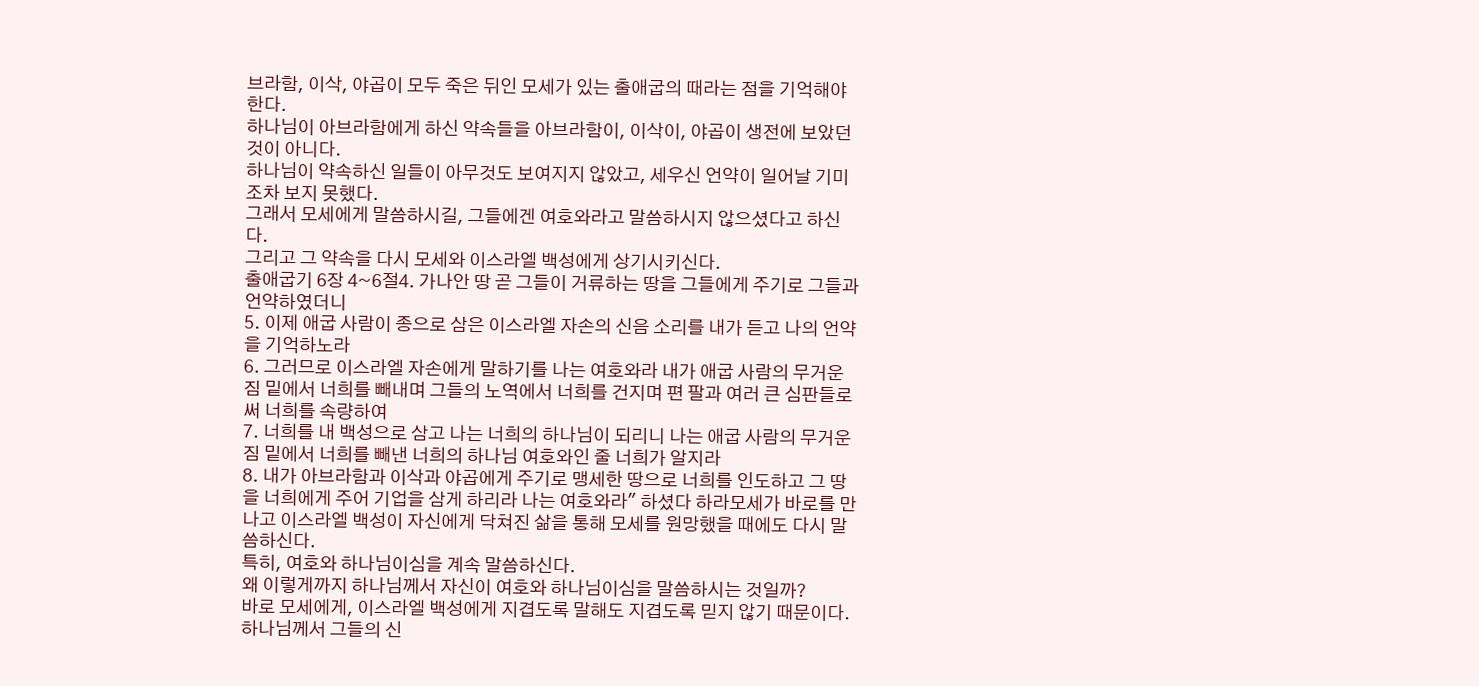브라함, 이삭, 야곱이 모두 죽은 뒤인 모세가 있는 출애굽의 때라는 점을 기억해야 한다.
하나님이 아브라함에게 하신 약속들을 아브라함이, 이삭이, 야곱이 생전에 보았던 것이 아니다.
하나님이 약속하신 일들이 아무것도 보여지지 않았고, 세우신 언약이 일어날 기미조차 보지 못했다.
그래서 모세에게 말씀하시길, 그들에겐 여호와라고 말씀하시지 않으셨다고 하신다.
그리고 그 약속을 다시 모세와 이스라엘 백성에게 상기시키신다.
출애굽기 6장 4~6절4. 가나안 땅 곧 그들이 거류하는 땅을 그들에게 주기로 그들과 언약하였더니
5. 이제 애굽 사람이 종으로 삼은 이스라엘 자손의 신음 소리를 내가 듣고 나의 언약을 기억하노라
6. 그러므로 이스라엘 자손에게 말하기를 나는 여호와라 내가 애굽 사람의 무거운 짐 밑에서 너희를 빼내며 그들의 노역에서 너희를 건지며 편 팔과 여러 큰 심판들로써 너희를 속량하여
7. 너희를 내 백성으로 삼고 나는 너희의 하나님이 되리니 나는 애굽 사람의 무거운 짐 밑에서 너희를 빼낸 너희의 하나님 여호와인 줄 너희가 알지라
8. 내가 아브라함과 이삭과 야곱에게 주기로 맹세한 땅으로 너희를 인도하고 그 땅을 너희에게 주어 기업을 삼게 하리라 나는 여호와라" 하셨다 하라모세가 바로를 만나고 이스라엘 백성이 자신에게 닥쳐진 삶을 통해 모세를 원망했을 때에도 다시 말씀하신다.
특히, 여호와 하나님이심을 계속 말씀하신다.
왜 이렇게까지 하나님께서 자신이 여호와 하나님이심을 말씀하시는 것일까?
바로 모세에게, 이스라엘 백성에게 지겹도록 말해도 지겹도록 믿지 않기 때문이다.
하나님께서 그들의 신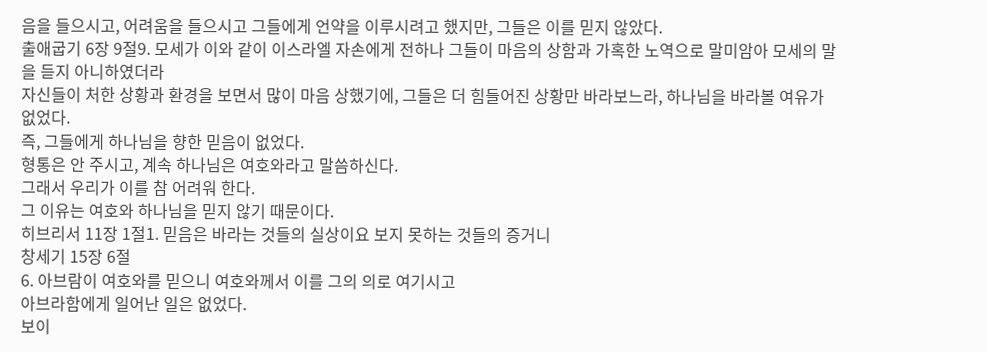음을 들으시고, 어려움을 들으시고 그들에게 언약을 이루시려고 했지만, 그들은 이를 믿지 않았다.
출애굽기 6장 9절9. 모세가 이와 같이 이스라엘 자손에게 전하나 그들이 마음의 상함과 가혹한 노역으로 말미암아 모세의 말을 듣지 아니하였더라
자신들이 처한 상황과 환경을 보면서 많이 마음 상했기에, 그들은 더 힘들어진 상황만 바라보느라, 하나님을 바라볼 여유가 없었다.
즉, 그들에게 하나님을 향한 믿음이 없었다.
형통은 안 주시고, 계속 하나님은 여호와라고 말씀하신다.
그래서 우리가 이를 참 어려워 한다.
그 이유는 여호와 하나님을 믿지 않기 때문이다.
히브리서 11장 1절1. 믿음은 바라는 것들의 실상이요 보지 못하는 것들의 증거니
창세기 15장 6절
6. 아브람이 여호와를 믿으니 여호와께서 이를 그의 의로 여기시고
아브라함에게 일어난 일은 없었다.
보이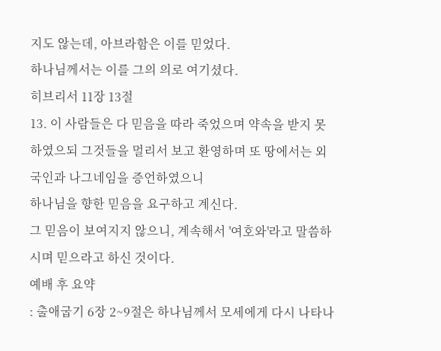지도 않는데, 아브라함은 이를 믿었다.
하나님께서는 이를 그의 의로 여기셨다.
히브리서 11장 13절
13. 이 사람들은 다 믿음을 따라 죽었으며 약속을 받지 못하였으되 그것들을 멀리서 보고 환영하며 또 땅에서는 외국인과 나그네임을 증언하였으니
하나님을 향한 믿음을 요구하고 계신다.
그 믿음이 보여지지 않으니, 계속해서 '여호와'라고 말씀하시며 믿으라고 하신 것이다.
예배 후 요약
: 출애굽기 6장 2~9절은 하나님께서 모세에게 다시 나타나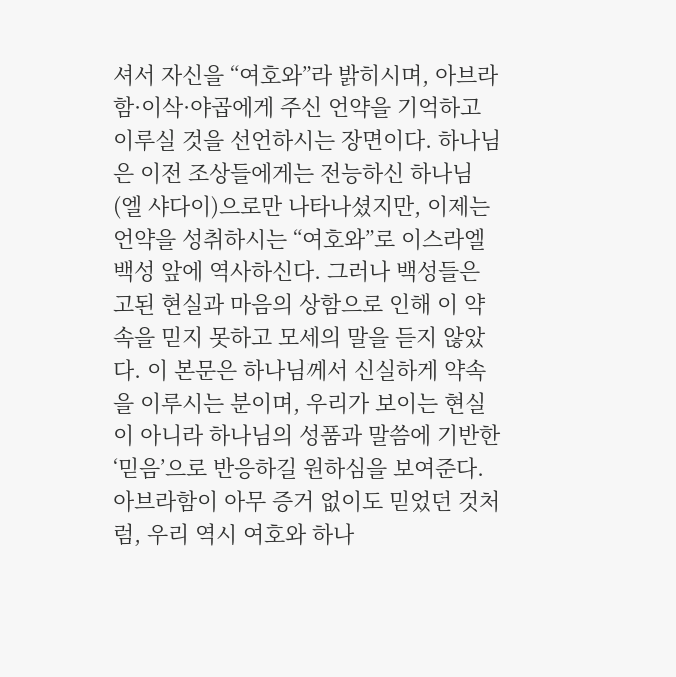셔서 자신을 “여호와”라 밝히시며, 아브라함·이삭·야곱에게 주신 언약을 기억하고 이루실 것을 선언하시는 장면이다. 하나님은 이전 조상들에게는 전능하신 하나님(엘 샤다이)으로만 나타나셨지만, 이제는 언약을 성취하시는 “여호와”로 이스라엘 백성 앞에 역사하신다. 그러나 백성들은 고된 현실과 마음의 상함으로 인해 이 약속을 믿지 못하고 모세의 말을 듣지 않았다. 이 본문은 하나님께서 신실하게 약속을 이루시는 분이며, 우리가 보이는 현실이 아니라 하나님의 성품과 말씀에 기반한 ‘믿음’으로 반응하길 원하심을 보여준다. 아브라함이 아무 증거 없이도 믿었던 것처럼, 우리 역시 여호와 하나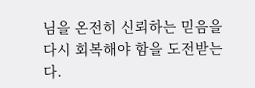님을 온전히 신뢰하는 믿음을 다시 회복해야 함을 도전받는다.